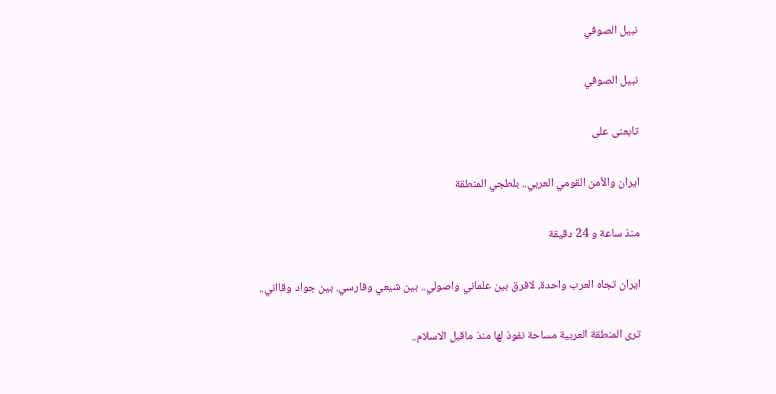نبيل الصوفي

نبيل الصوفي

تابعنى على

ايران والأمن القومي العربي.. بلطجي المنطقة

منذ ساعة و 24 دقيقة

ايران تجاه العرب واحدة، لافرق بين علماني واصولي.. بين شيعي وفارسي. بين جواد وقااني..

ترى المنطقة العربية مساحة نفوذ لها منذ ماقبل الاسلام..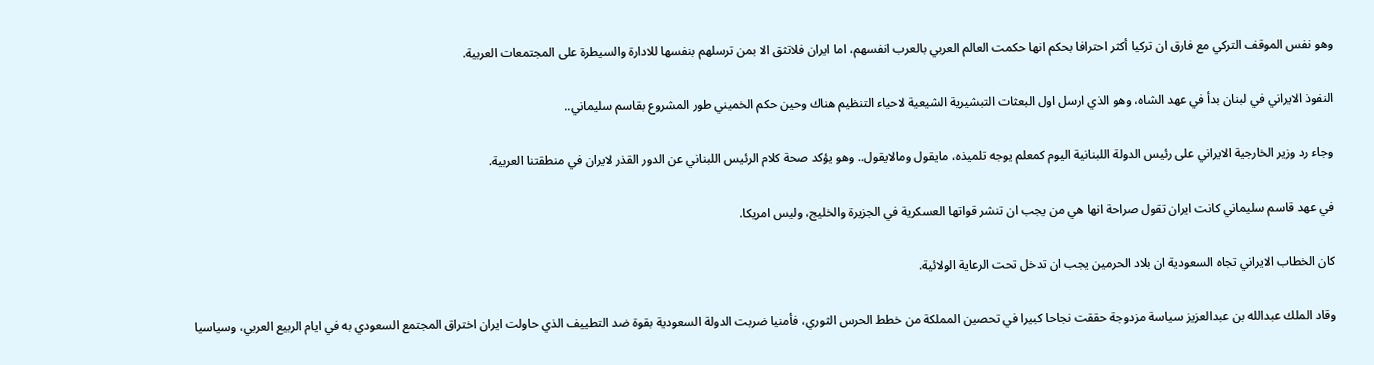وهو نفس الموقف التركي مع فارق ان تركيا أكثر احترافا بحكم انها حكمت العالم العربي بالعرب انفسهم، اما ايران فلاتثق الا بمن ترسلهم بنفسها للادارة والسيطرة على المجتمعات العربية.

النفوذ الايراني في لبنان بدأ في عهد الشاه، وهو الذي ارسل اول البعثات التبشيرية الشيعية لاحياء التنظيم هناك وحين حكم الخميني طور المشروع بقاسم سليماني..

وجاء رد وزير الخارجية الايراني على رئيس الدولة اللبنانية اليوم كمعلم يوجه تلميذه، مايقول ومالايقول.. وهو يؤكد صحة كلام الرئيس اللبناني عن الدور القذر لايران في منطقتنا العربية.

في عهد قاسم سليماني كانت ايران تقول صراحة انها هي من يجب ان تنشر قواتها العسكرية في الجزيرة والخليج، وليس امريكا.

كان الخطاب الايراني تجاه السعودية ان بلاد الحرمين يجب ان تدخل تحت الرعاية الولائية.

وقاد الملك عبدالله بن عبدالعزيز سياسة مزدوجة حققت نجاحا كبيرا في تحصين المملكة من خطط الحرس الثوري، فأمنيا ضربت الدولة السعودية بقوة ضد التطييف الذي حاولت ايران اختراق المجتمع السعودي به في ايام الربيع العربي، وسياسيا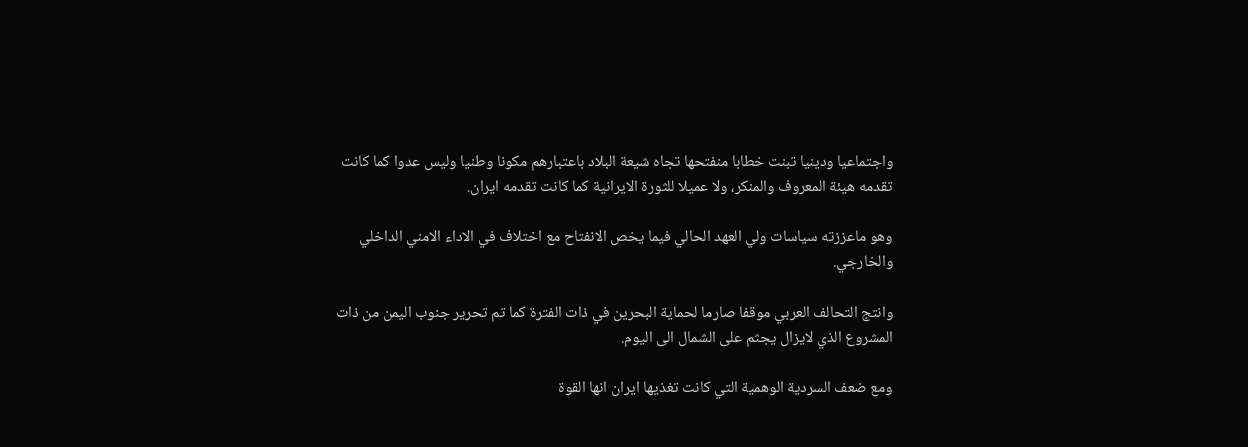واجتماعيا ودينيا تبنت خطابا منفتحها تجاه شيعة البلاد باعتبارهم مكونا وطنيا وليس عدوا كما كانت تقدمه هيئة المعروف والمنكر، ولا عميلا للثورة الايرانية كما كانت تقدمه ايران.

وهو ماعززته سياسات ولي العهد الحالي فيما يخص الانفتاح مع اختلاف في الاداء الامني الداخلي والخارجي.

وانتج التحالف العربي موقفا صارما لحماية البحرين في ذات الفترة كما تم تحرير جنوب اليمن من ذات المشروع الذي لايزال يجثم على الشمال الى اليوم.

ومع ضعف السردية الوهمية التي كانت تغذيها ايران انها القوة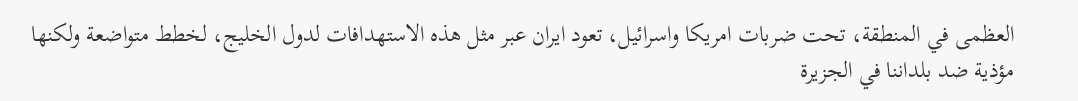العظمى في المنطقة، تحت ضربات امريكا واسرائيل، تعود ايران عبر مثل هذه الاستهدافات لدول الخليج، لخطط متواضعة ولكنها مؤذية ضد بلداننا في الجزيرة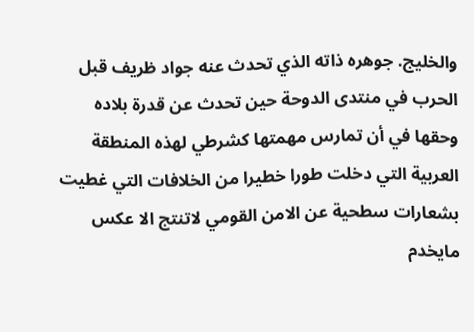والخليج. جوهره ذاته الذي تحدث عنه جواد ظريف قبل الحرب في منتدى الدوحة حين تحدث عن قدرة بلاده وحقها في أن تمارس مهمتها كشرطي لهذه المنطقة العربية التي دخلت طورا خطيرا من الخلافات التي غطيت بشعارات سطحية عن الامن القومي لاتنتج الا عكس مايخدم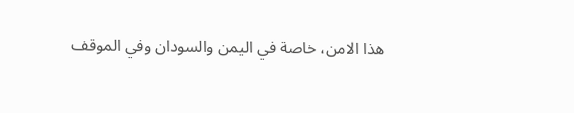هذا الامن، خاصة في اليمن والسودان وفي الموقف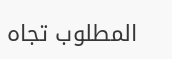المطلوب تجاه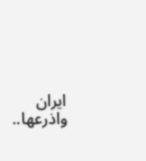ايران واذرعها..